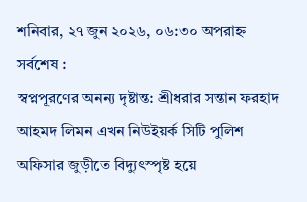শনিবার, ২৭ জুন ২০২৬, ০৬:৩০ অপরাহ্ন
সর্বশেষ :
স্বপ্নপূরণের অনন্য দৃষ্টান্ত: শ্রীধরার সন্তান ফরহাদ আহমদ লিমন এখন নিউইয়র্ক সিটি পুলিশ অফিসার জুড়ীতে বিদ্যুৎস্পৃষ্ট হয়ে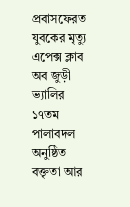প্রবাসফেরত যুবকের মৃত্যু এপেক্স ক্লাব অব জুড়ী ভ্যালির ১৭তম পালাবদল অনুষ্ঠিত বক্তৃতা আর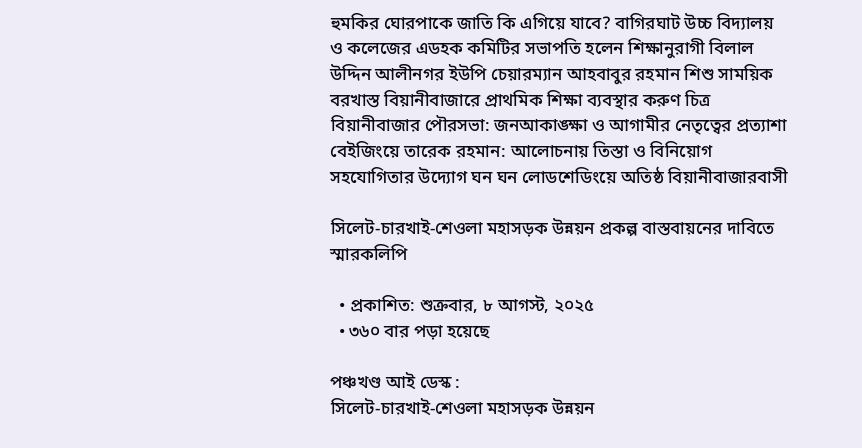হুমকির ঘোরপাকে জাতি কি এগিয়ে যাবে? বাগিরঘাট উচ্চ বিদ্যালয় ও কলেজের এডহক কমিটির সভাপতি হলেন শিক্ষানুরাগী বিলাল উদ্দিন আলীনগর ইউপি চেয়ারম্যান আহবাবুর রহমান শিশু সাময়িক বরখাস্ত বিয়ানীবাজারে প্রাথমিক শিক্ষা ব্যবস্থার করুণ চিত্র বিয়ানীবাজার পৌরসভা: জনআকাঙ্ক্ষা ও আগামীর নেতৃত্বের প্রত্যাশা বেইজিংয়ে তারেক রহমান: আলোচনায় তিস্তা ও বিনিয়োগ সহযোগিতার উদ্যোগ ঘন ঘন লোডশেডিংয়ে অতিষ্ঠ বিয়ানীবাজারবাসী

সিলেট-চারখাই-শেওলা মহাসড়ক উন্নয়ন প্রকল্প বাস্তবায়নের দাবিতে স্মারকলিপি

  • প্রকাশিত: শুক্রবার, ৮ আগস্ট, ২০২৫
  • ৩৬০ বার পড়া হয়েছে

পঞ্চখণ্ড আই ডেস্ক :
সিলেট-চারখাই-শেওলা মহাসড়ক উন্নয়ন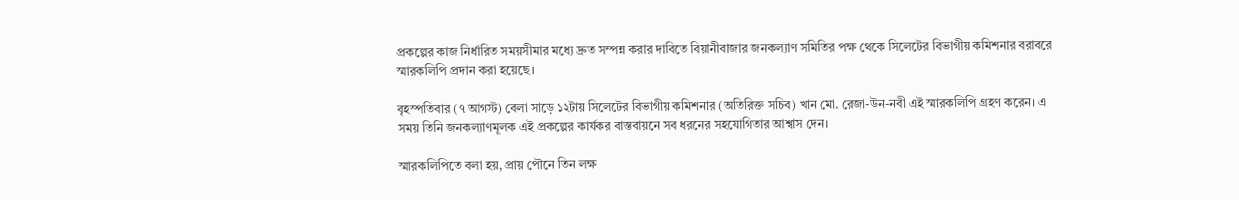প্রকল্পের কাজ নির্ধারিত সময়সীমার মধ্যে দ্রুত সম্পন্ন করার দাবিতে বিয়ানীবাজার জনকল্যাণ সমিতির পক্ষ থেকে সিলেটের বিভাগীয় কমিশনার বরাবরে স্মারকলিপি প্রদান করা হয়েছে।

বৃহস্পতিবার (৭ আগস্ট) বেলা সাড়ে ১২টায় সিলেটের বিভাগীয় কমিশনার (অতিরিক্ত সচিব) খান মো. রেজা-উন-নবী এই স্মারকলিপি গ্রহণ করেন। এ সময় তিনি জনকল্যাণমূলক এই প্রকল্পের কার্যকর বাস্তবায়নে সব ধরনের সহযোগিতার আশ্বাস দেন।

স্মারকলিপিতে বলা হয়, প্রায় পৌনে তিন লক্ষ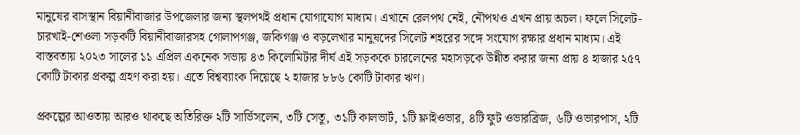মানুষের বাসস্থান বিয়ানীবাজার উপজেলার জন্য স্থলপথই প্রধান যোগাযোগ মাধ্যম। এখানে রেলপথ নেই, নৌপথও এখন প্রায় অচল। ফলে সিলেট-চারখাই-শেওলা সড়কটি বিয়ানীবাজারসহ গোলাপগঞ্জ, জকিগঞ্জ ও বড়লেখার মানুষদের সিলেট শহরের সঙ্গে সংযোগ রক্ষার প্রধান মাধ্যম। এই বাস্তবতায় ২০২৩ সালের ১১ এপ্রিল একনেক সভায় ৪৩ কিলোমিটার দীর্ঘ এই সড়ককে চারলেনের মহাসড়কে উন্নীত করার জন্য প্রায় ৪ হাজার ২৫৭ কোটি টাকার প্রকল্প গ্রহণ করা হয়। এতে বিশ্বব্যাংক দিয়েছে ২ হাজার ৮৮৬ কোটি টাকার ঋণ।

প্রকল্পের আওতায় আরও থাকছে অতিরিক্ত ২টি সার্ভিসলেন, ৩টি সেতু, ৩১টি কালভার্ট, ১টি ফ্লাইওভার, ৪টি ফুট ওভারব্রিজ, ৬টি ওভারপাস, ২টি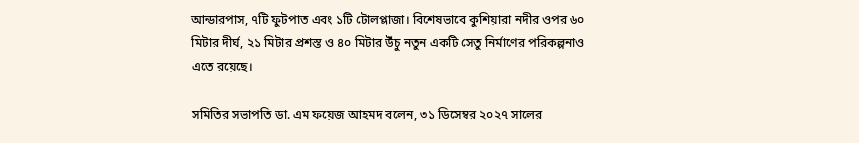আন্ডারপাস, ৭টি ফুটপাত এবং ১টি টোলপ্লাজা। বিশেষভাবে কুশিয়ারা নদীর ওপর ৬০ মিটার দীর্ঘ, ২১ মিটার প্রশস্ত ও ৪০ মিটার উঁচু নতুন একটি সেতু নির্মাণের পরিকল্পনাও এতে রয়েছে।

সমিতির সভাপতি ডা. এম ফয়েজ আহমদ বলেন, ৩১ ডিসেম্বর ২০২৭ সালের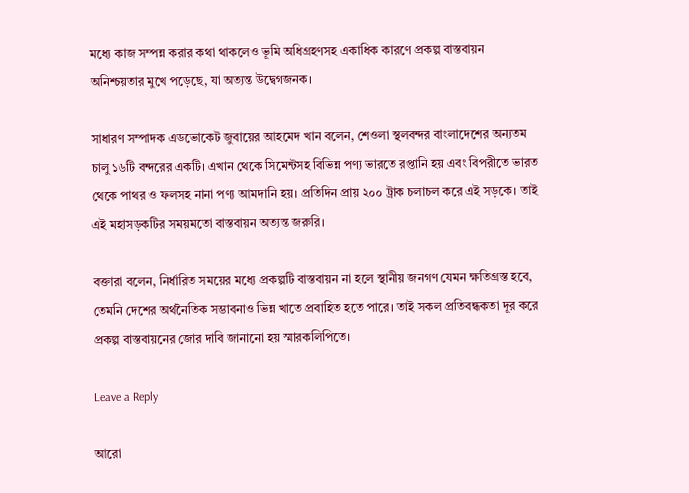মধ্যে কাজ সম্পন্ন করার কথা থাকলেও ভূমি অধিগ্রহণসহ একাধিক কারণে প্রকল্প বাস্তবায়ন অনিশ্চয়তার মুখে পড়েছে, যা অত্যন্ত উদ্বেগজনক।

সাধারণ সম্পাদক এডভোকেট জুবায়ের আহমেদ খান বলেন, শেওলা স্থলবন্দর বাংলাদেশের অন্যতম চালু ১৬টি বন্দরের একটি। এখান থেকে সিমেন্টসহ বিভিন্ন পণ্য ভারতে রপ্তানি হয় এবং বিপরীতে ভারত থেকে পাথর ও ফলসহ নানা পণ্য আমদানি হয়। প্রতিদিন প্রায় ২০০ ট্রাক চলাচল করে এই সড়কে। তাই এই মহাসড়কটির সময়মতো বাস্তবায়ন অত্যন্ত জরুরি।

বক্তারা বলেন, নির্ধারিত সময়ের মধ্যে প্রকল্পটি বাস্তবায়ন না হলে স্থানীয় জনগণ যেমন ক্ষতিগ্রস্ত হবে, তেমনি দেশের অর্থনৈতিক সম্ভাবনাও ভিন্ন খাতে প্রবাহিত হতে পারে। তাই সকল প্রতিবন্ধকতা দূর করে প্রকল্প বাস্তবায়নের জোর দাবি জানানো হয় স্মারকলিপিতে।

Leave a Reply

আরো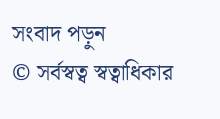সংবাদ পড়ুন
© সর্বস্বত্ব স্বত্বাধিকার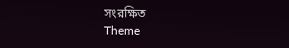সংরক্ষিত
Theme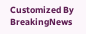Customized By BreakingNews